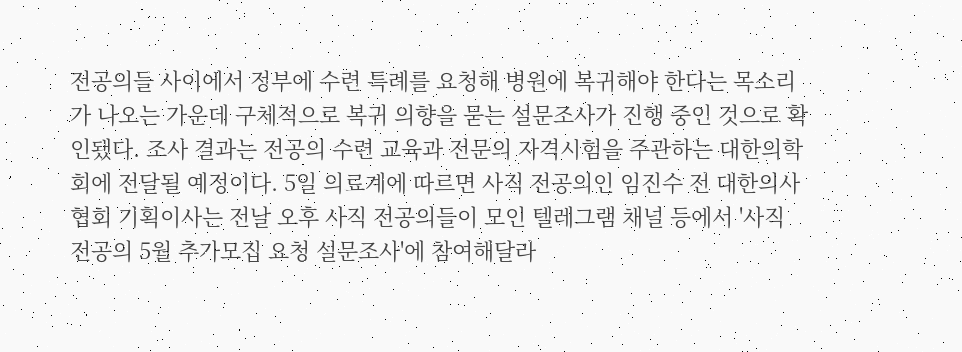전공의들 사이에서 정부에 수련 특례를 요청해 병원에 복귀해야 한다는 목소리가 나오는 가운데 구체적으로 복귀 의향을 묻는 설문조사가 진행 중인 것으로 확인됐다. 조사 결과는 전공의 수련 교육과 전문의 자격시험을 주관하는 대한의학회에 전달될 예정이다. 5일 의료계에 따르면 사직 전공의인 임진수 전 대한의사협회 기획이사는 전날 오후 사직 전공의들이 모인 텔레그램 채널 등에서 '사직 전공의 5월 추가모집 요청 설문조사'에 참여해달라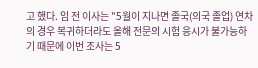고 했다. 임 전 이사는 "5월이 지나면 졸국(의국 졸업) 연차의 경우 복귀하더라도 올해 전문의 시험 응시가 불가능하기 때문에 이번 조사는 5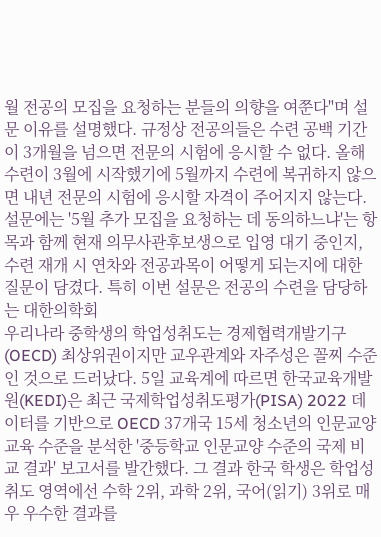월 전공의 모집을 요청하는 분들의 의향을 여쭌다"며 설문 이유를 설명했다. 규정상 전공의들은 수련 공백 기간이 3개월을 넘으면 전문의 시험에 응시할 수 없다. 올해 수련이 3월에 시작했기에 5월까지 수련에 복귀하지 않으면 내년 전문의 시험에 응시할 자격이 주어지지 않는다. 설문에는 '5월 추가 모집을 요청하는 데 동의하느냐'는 항목과 함께 현재 의무사관후보생으로 입영 대기 중인지, 수련 재개 시 연차와 전공과목이 어떻게 되는지에 대한 질문이 담겼다. 특히 이번 설문은 전공의 수련을 담당하는 대한의학회
우리나라 중학생의 학업성취도는 경제협력개발기구(OECD) 최상위권이지만 교우관계와 자주성은 꼴찌 수준인 것으로 드러났다. 5일 교육계에 따르면 한국교육개발원(KEDI)은 최근 국제학업성취도평가(PISA) 2022 데이터를 기반으로 OECD 37개국 15세 청소년의 인문교양 교육 수준을 분석한 '중등학교 인문교양 수준의 국제 비교 결과' 보고서를 발간했다. 그 결과 한국 학생은 학업성취도 영역에선 수학 2위, 과학 2위, 국어(읽기) 3위로 매우 우수한 결과를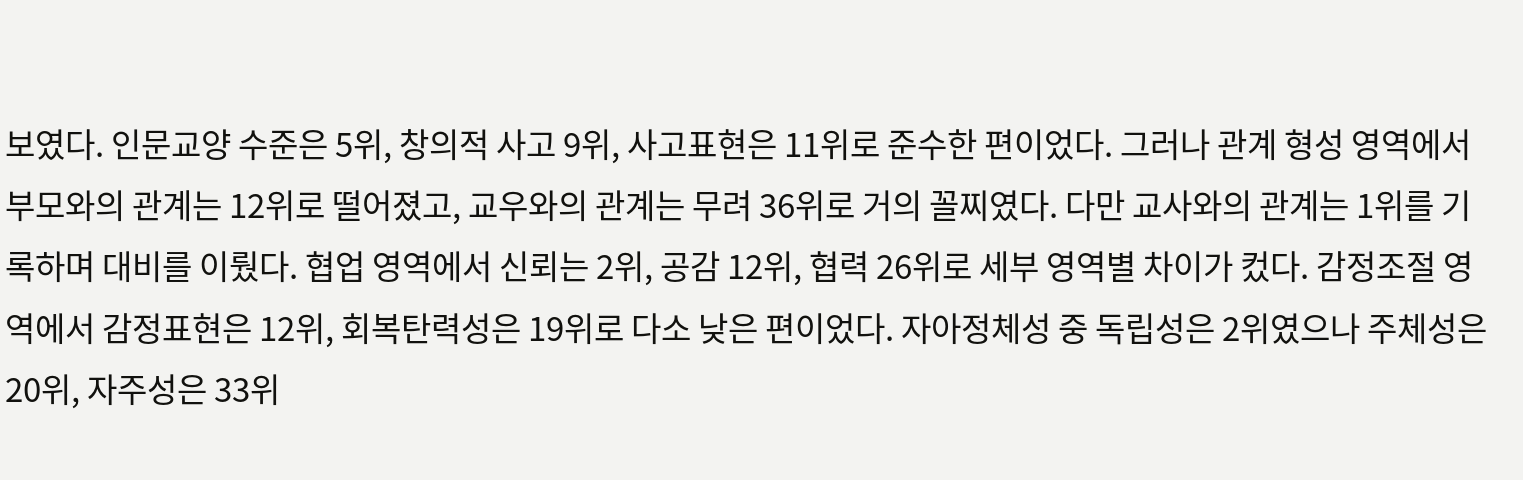보였다. 인문교양 수준은 5위, 창의적 사고 9위, 사고표현은 11위로 준수한 편이었다. 그러나 관계 형성 영역에서 부모와의 관계는 12위로 떨어졌고, 교우와의 관계는 무려 36위로 거의 꼴찌였다. 다만 교사와의 관계는 1위를 기록하며 대비를 이뤘다. 협업 영역에서 신뢰는 2위, 공감 12위, 협력 26위로 세부 영역별 차이가 컸다. 감정조절 영역에서 감정표현은 12위, 회복탄력성은 19위로 다소 낮은 편이었다. 자아정체성 중 독립성은 2위였으나 주체성은 20위, 자주성은 33위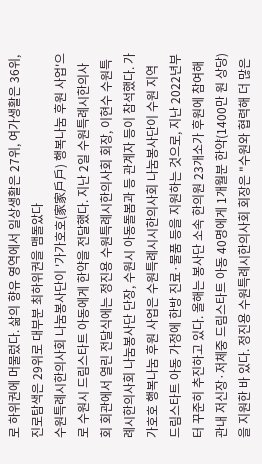로 하위권에 머물렀다. 삶의 향유 영역에서 일상생활은 27위, 여가생활은 36위, 진로탐색은 29위로 대부분 최하위권을 맴돌았다
수원특례시한의사회 나눔봉사단이 '가가호호(家家戶戶) 행복나눔 후원 사업'으로 수원시 드림스타트 아동에게 한약을 전달했다. 지난 2일 수원특례시한의사회 회관에서 열린 전달식에는 정진용 수원특례시한의사회 회장, 이현수 수원특례시한의사회 나눔봉사단 단장, 수원시 아동돌봄과 등 관계자 등이 참석했다. 가가호호 행복나눔 후원 사업은 수원특례시시한의사회 나눔봉사단이 수원 지역 드림스타트 아동 가정에 한방 진료·물품 등을 지원하는 것으로, 지난 2022년부터 꾸준히 추진하고 있다. 올해는 봉사단 소속 한의원 23개소가 후원에 참여해 관내 저신장·저체중 드림스타트 아동 40명에게 1개월분 한약(1400만 원 상당)을 지원한 바 있다. 정진용 수원특례시한의사회 회장은 "수원와 협력해 더 많은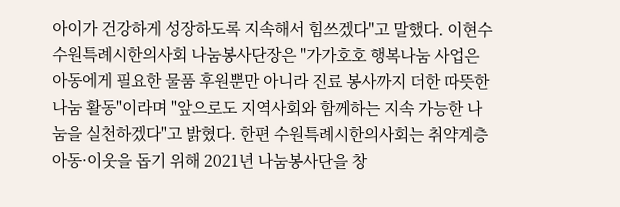아이가 건강하게 성장하도록 지속해서 힘쓰겠다"고 말했다. 이현수 수원특례시한의사회 나눔봉사단장은 "가가호호 행복나눔 사업은 아동에게 필요한 물품 후원뿐만 아니라 진료 봉사까지 더한 따뜻한 나눔 활동"이라며 "앞으로도 지역사회와 함께하는 지속 가능한 나눔을 실천하겠다"고 밝혔다. 한편 수원특례시한의사회는 취약계층 아동·이웃을 돕기 위해 2021년 나눔봉사단을 창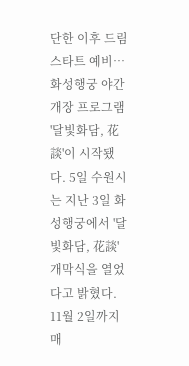단한 이후 드림스타트 예비…
화성행궁 야간개장 프로그램 '달빛화담, 花談'이 시작됐다. 5일 수원시는 지난 3일 화성행궁에서 '달빛화담, 花談' 개막식을 열었다고 밝혔다. 11월 2일까지 매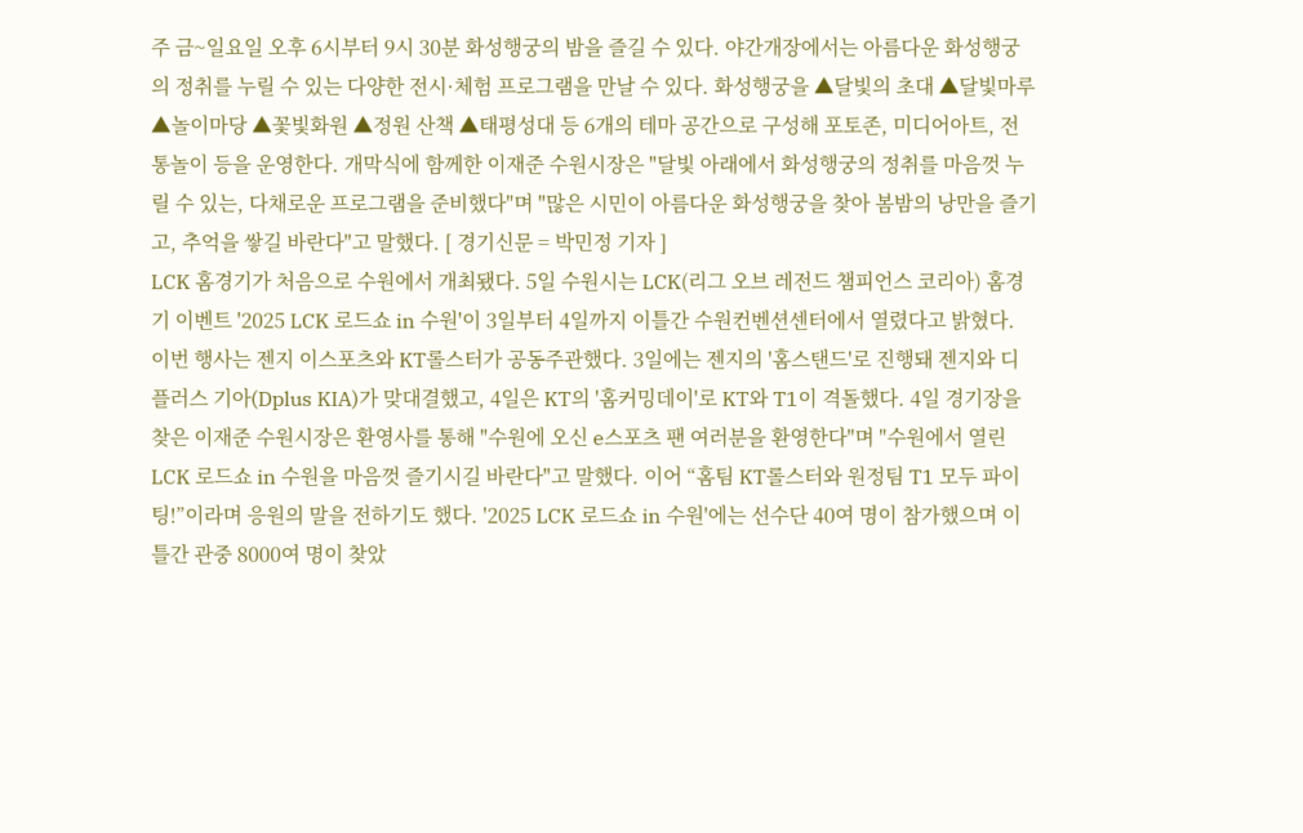주 금~일요일 오후 6시부터 9시 30분 화성행궁의 밤을 즐길 수 있다. 야간개장에서는 아름다운 화성행궁의 정취를 누릴 수 있는 다양한 전시·체험 프로그램을 만날 수 있다. 화성행궁을 ▲달빛의 초대 ▲달빛마루 ▲놀이마당 ▲꽃빛화원 ▲정원 산책 ▲태평성대 등 6개의 테마 공간으로 구성해 포토존, 미디어아트, 전통놀이 등을 운영한다. 개막식에 함께한 이재준 수원시장은 "달빛 아래에서 화성행궁의 정취를 마음껏 누릴 수 있는, 다채로운 프로그램을 준비했다"며 "많은 시민이 아름다운 화성행궁을 찾아 봄밤의 낭만을 즐기고, 추억을 쌓길 바란다"고 말했다. [ 경기신문 = 박민정 기자 ]
LCK 홈경기가 처음으로 수원에서 개최됐다. 5일 수원시는 LCK(리그 오브 레전드 챔피언스 코리아) 홈경기 이벤트 '2025 LCK 로드쇼 in 수원'이 3일부터 4일까지 이틀간 수원컨벤션센터에서 열렸다고 밝혔다. 이번 행사는 젠지 이스포츠와 KT롤스터가 공동주관했다. 3일에는 젠지의 '홈스탠드'로 진행돼 젠지와 디플러스 기아(Dplus KIA)가 맞대결했고, 4일은 KT의 '홈커밍데이'로 KT와 T1이 격돌했다. 4일 경기장을 찾은 이재준 수원시장은 환영사를 통해 "수원에 오신 e스포츠 팬 여러분을 환영한다"며 "수원에서 열린 LCK 로드쇼 in 수원을 마음껏 즐기시길 바란다"고 말했다. 이어 “홈팀 KT롤스터와 원정팀 T1 모두 파이팅!”이라며 응원의 말을 전하기도 했다. '2025 LCK 로드쇼 in 수원'에는 선수단 40여 명이 참가했으며 이틀간 관중 8000여 명이 찾았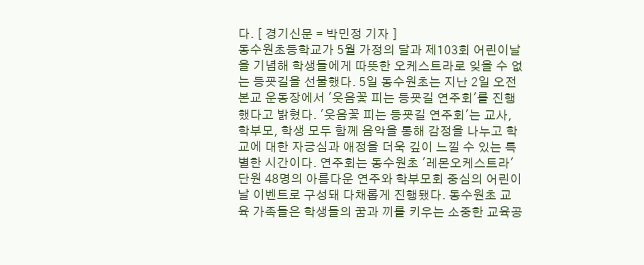다. [ 경기신문 = 박민정 기자 ]
동수원초등학교가 5월 가정의 달과 제103회 어린이날을 기념해 학생들에게 따뜻한 오케스트라로 잊을 수 없는 등굣길을 선물했다. 5일 동수원초는 지난 2일 오전 본교 운동장에서 '웃음꽃 피는 등굣길 연주회'를 진행했다고 밝혔다. '웃음꽃 피는 등굣길 연주회'는 교사, 학부모, 학생 모두 함께 음악을 통해 감정을 나누고 학교에 대한 자긍심과 애정을 더욱 깊이 느낄 수 있는 특별한 시간이다. 연주회는 동수원초 '레몬오케스트라' 단원 48명의 아름다운 연주와 학부모회 중심의 어린이날 이벤트로 구성돼 다채롭게 진행됐다. 동수원초 교육 가족들은 학생들의 꿈과 끼를 키우는 소중한 교육공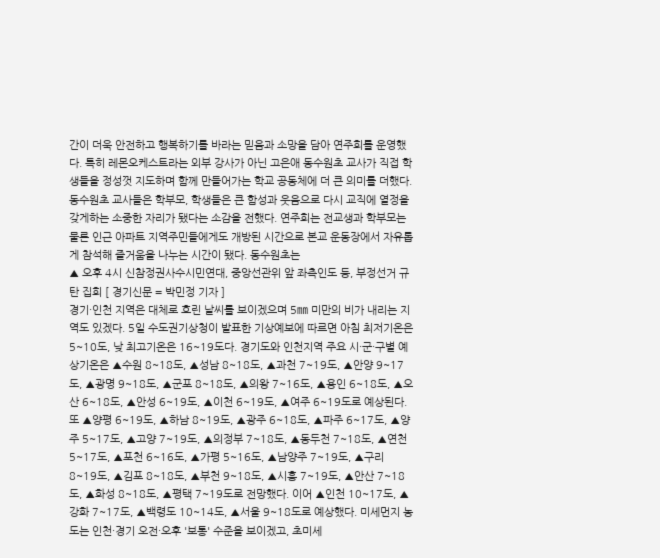간이 더욱 안전하고 행복하기를 바라는 믿음과 소망을 담아 연주회를 운영했다. 특히 레몬오케스트라는 외부 강사가 아닌 고은애 동수원초 교사가 직접 학생들을 정성껏 지도하며 함께 만들어가는 학교 공동체에 더 큰 의미를 더했다. 동수원초 교사들은 학부모, 학생들은 큰 함성과 웃음으로 다시 교직에 열정을 갖게하는 소중한 자리가 됐다는 소감을 전했다. 연주회는 전교생과 학부모는 물론 인근 아파트 지역주민들에게도 개방된 시간으로 본교 운동장에서 자유롭게 참석해 즐거움을 나누는 시간이 됐다. 동수원초는
▲ 오후 4시 신참정권사수시민연대, 중앙선관위 앞 좌측인도 등, 부정선거 규탄 집회 [ 경기신문 = 박민정 기자 ]
경기·인천 지역은 대체로 흐린 날씨를 보이겠으며 5㎜ 미만의 비가 내리는 지역도 있겠다. 5일 수도권기상청이 발표한 기상예보에 따르면 아침 최저기온은 5~10도, 낮 최고기온은 16~19도다. 경기도와 인천지역 주요 시·군·구별 예상기온은 ▲수원 8~18도, ▲성남 8~18도, ▲과천 7~19도, ▲안양 9~17도, ▲광명 9~18도, ▲군포 8~18도, ▲의왕 7~16도, ▲용인 6~18도, ▲오산 6~18도, ▲안성 6~19도, ▲이천 6~19도, ▲여주 6~19도로 예상된다. 또 ▲양평 6~19도, ▲하남 8~19도, ▲광주 6~18도, ▲파주 6~17도, ▲양주 5~17도, ▲고양 7~19도, ▲의정부 7~18도, ▲동두천 7~18도, ▲연천 5~17도, ▲포천 6~16도, ▲가평 5~16도, ▲남양주 7~19도, ▲구리 8~19도, ▲김포 8~18도, ▲부천 9~18도, ▲시흥 7~19도, ▲안산 7~18도, ▲화성 8~18도, ▲평택 7~19도로 전망했다. 이어 ▲인천 10~17도, ▲강화 7~17도, ▲백령도 10~14도, ▲서울 9~18도로 예상했다. 미세먼지 농도는 인천·경기 오전·오후 '보통' 수준을 보이겠고, 초미세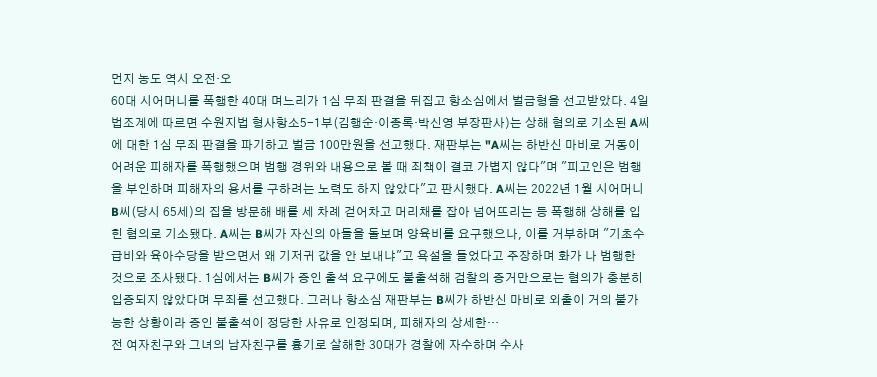먼지 농도 역시 오전·오
60대 시어머니를 폭행한 40대 며느리가 1심 무죄 판결을 뒤집고 항소심에서 벌금형을 선고받았다. 4일 법조계에 따르면 수원지법 형사항소5-1부(김행순·이종록·박신영 부장판사)는 상해 혐의로 기소된 A씨에 대한 1심 무죄 판결을 파기하고 벌금 100만원을 선고했다. 재판부는 "A씨는 하반신 마비로 거동이 어려운 피해자를 폭행했으며 범행 경위와 내용으로 볼 때 죄책이 결코 가볍지 않다"며 "피고인은 범행을 부인하며 피해자의 용서를 구하려는 노력도 하지 않았다"고 판시했다. A씨는 2022년 1월 시어머니 B씨(당시 65세)의 집을 방문해 배를 세 차례 걷어차고 머리채를 잡아 넘어뜨리는 등 폭행해 상해를 입힌 혐의로 기소됐다. A씨는 B씨가 자신의 아들을 돌보며 양육비를 요구했으나, 이를 거부하며 "기초수급비와 육아수당을 받으면서 왜 기저귀 값을 안 보내냐"고 욕설을 들었다고 주장하며 화가 나 범행한 것으로 조사됐다. 1심에서는 B씨가 증인 출석 요구에도 불출석해 검찰의 증거만으로는 혐의가 충분히 입증되지 않았다며 무죄를 선고했다. 그러나 항소심 재판부는 B씨가 하반신 마비로 외출이 거의 불가능한 상황이라 증인 불출석이 정당한 사유로 인정되며, 피해자의 상세한…
전 여자친구와 그녀의 남자친구를 흉기로 살해한 30대가 경찰에 자수하며 수사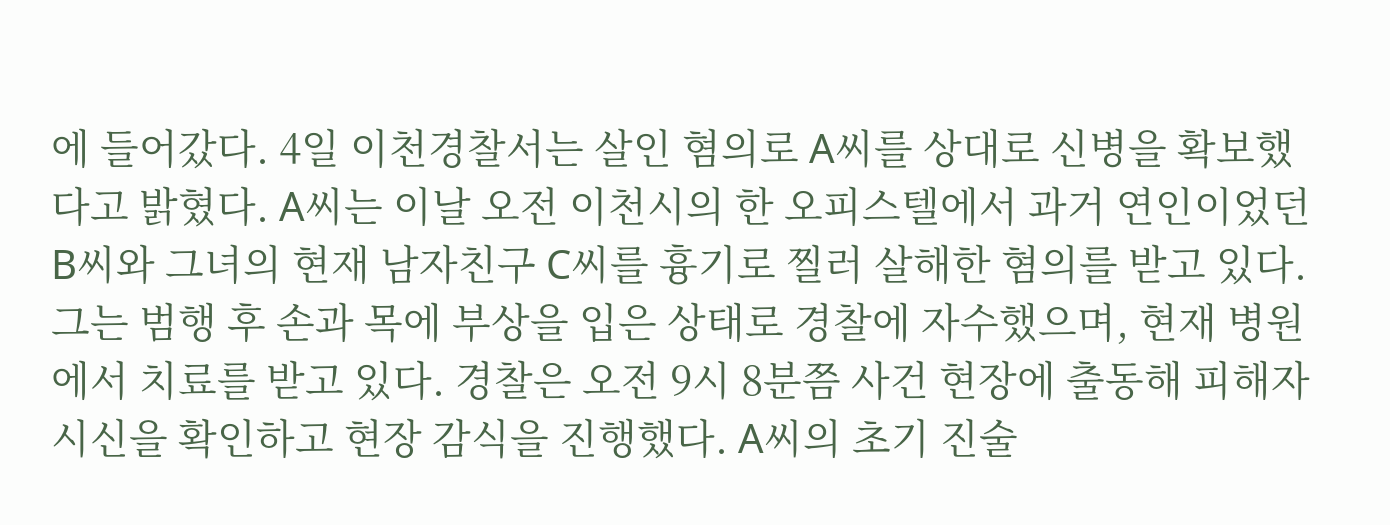에 들어갔다. 4일 이천경찰서는 살인 혐의로 A씨를 상대로 신병을 확보했다고 밝혔다. A씨는 이날 오전 이천시의 한 오피스텔에서 과거 연인이었던 B씨와 그녀의 현재 남자친구 C씨를 흉기로 찔러 살해한 혐의를 받고 있다. 그는 범행 후 손과 목에 부상을 입은 상태로 경찰에 자수했으며, 현재 병원에서 치료를 받고 있다. 경찰은 오전 9시 8분쯤 사건 현장에 출동해 피해자 시신을 확인하고 현장 감식을 진행했다. A씨의 초기 진술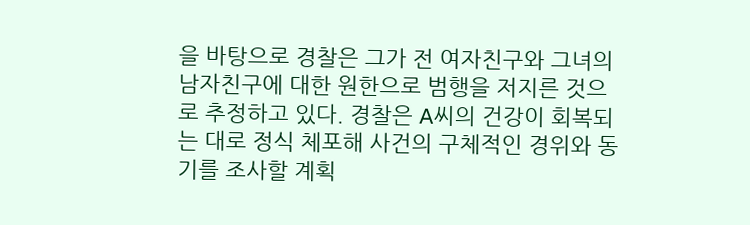을 바탕으로 경찰은 그가 전 여자친구와 그녀의 남자친구에 대한 원한으로 범행을 저지른 것으로 추정하고 있다. 경찰은 A씨의 건강이 회복되는 대로 정식 체포해 사건의 구체적인 경위와 동기를 조사할 계획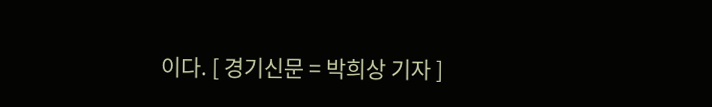이다. [ 경기신문 = 박희상 기자 ]